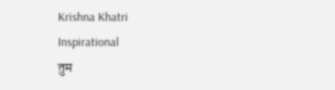Krishna Khatri
Inspirational
तुम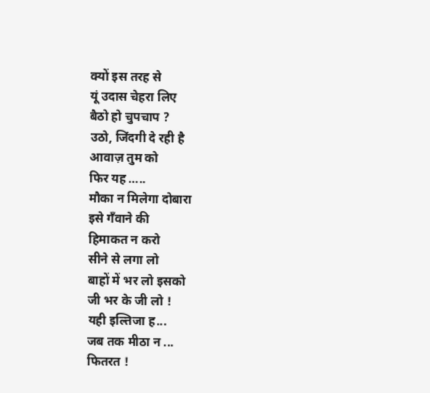क्यों इस तरह से
यूं उदास चेहरा लिए
बैठो हो चुपचाप ?
उठो, जिंदगी दे रही है
आवाज़ तुम को
फिर यह …..
मौका न मिलेगा दोबारा
इसे गँवाने की
हिमाकत न करो
सीने से लगा लो
बाहों में भर लो इसको
जी भर के जी लो !
यही इल्तिजा ह...
जब तक मीठा न ...
फितरत !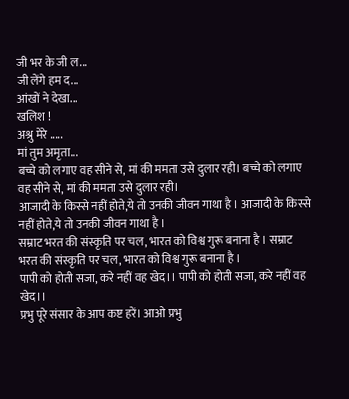जी भर के जी ल...
जी लेंगे हम द...
आंखों ने देखा...
खलिश !
अश्रु मेरे .....
मां तुम अमृता...
बच्चे को लगाए वह सीने से, मां की ममता उसे दुलार रही। बच्चे को लगाए वह सीने से, मां की ममता उसे दुलार रही।
आजादी के किस्से नहीं होते,ये तो उनकी जीवन गाथा है । आजादी के किस्से नहीं होते,ये तो उनकी जीवन गाथा है ।
सम्राट भरत की संस्कृति पर चल, भारत को विश्व गुरू बनाना है । सम्राट भरत की संस्कृति पर चल, भारत को विश्व गुरू बनाना है ।
पापी को होती सजा, करे नहीं वह खेद।। पापी को होती सजा, करे नहीं वह खेद।।
प्रभु पूरे संसार के आप कष्ट हरें। आओ प्रभु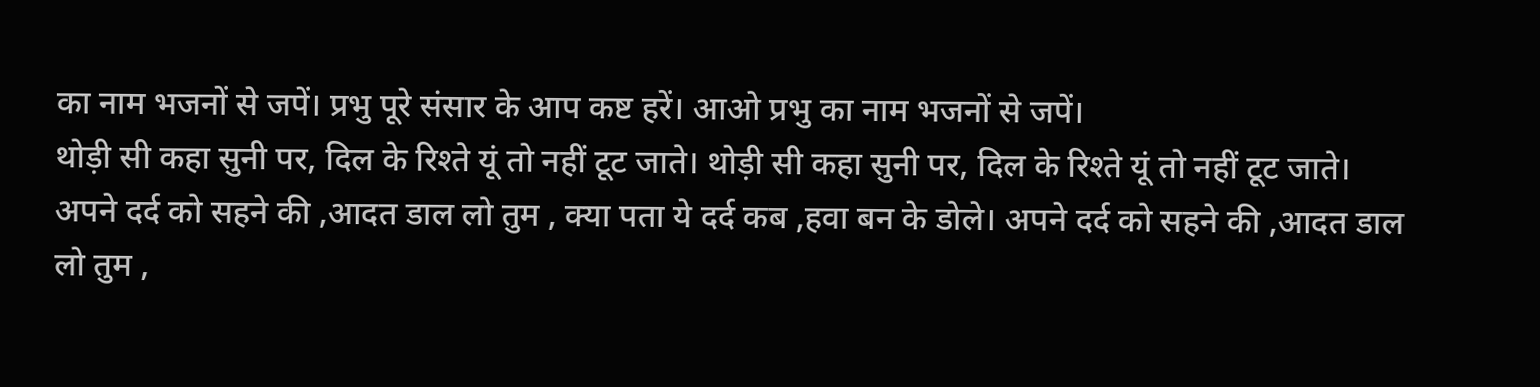का नाम भजनों से जपें। प्रभु पूरे संसार के आप कष्ट हरें। आओ प्रभु का नाम भजनों से जपें।
थोड़ी सी कहा सुनी पर, दिल के रिश्ते यूं तो नहीं टूट जाते। थोड़ी सी कहा सुनी पर, दिल के रिश्ते यूं तो नहीं टूट जाते।
अपने दर्द को सहने की ,आदत डाल लो तुम , क्या पता ये दर्द कब ,हवा बन के डोले। अपने दर्द को सहने की ,आदत डाल लो तुम ,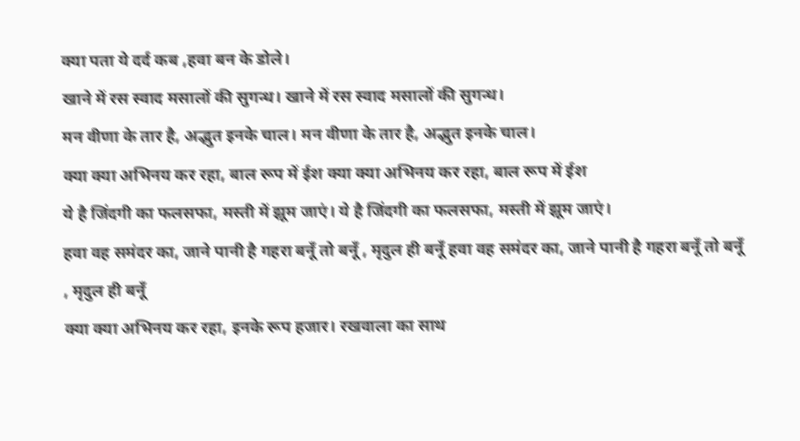क्या पता ये दर्द कब ,हवा बन के डोले।
खाने में रस स्वाद मसालों की सुगन्ध। खाने में रस स्वाद मसालों की सुगन्ध।
मन वीणा के तार है, अद्भुत इनके चाल। मन वीणा के तार है, अद्भुत इनके चाल।
क्या क्या अभिनय कर रहा, बाल रूप में ईश क्या क्या अभिनय कर रहा, बाल रूप में ईश
ये है जिंदगी का फलसफा, मस्ती में झूम जाएं। ये है जिंदगी का फलसफा, मस्ती में झूम जाएं।
हवा वह समंदर का, जाने पानी है गहरा बनूँ तो बनूँ , मृदुल ही बनूँ हवा वह समंदर का, जाने पानी है गहरा बनूँ तो बनूँ , मृदुल ही बनूँ
क्या क्या अभिनय कर रहा, इनके रूप हजार। रखवाला का साथ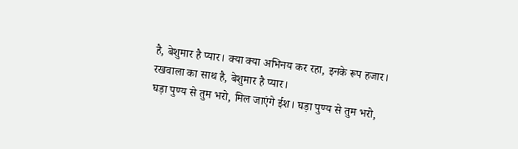है, बेशुमार है प्यार। क्या क्या अभिनय कर रहा, इनके रूप हजार। रखवाला का साथ है, बेशुमार है प्यार।
घड़ा पुण्य से तुम भरो, मिल जाएंगे ईश। घड़ा पुण्य से तुम भरो,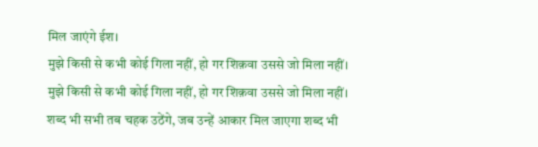मिल जाएंगे ईश।
मुझे किसी से कभी कोई गिला नहीं, हो गर शिक़वा उससे जो मिला नहीं। मुझे किसी से कभी कोई गिला नहीं, हो गर शिक़वा उससे जो मिला नहीं।
शब्द भी सभी तब चहक उठेंगे, जब उन्हें आकार मिल जाएगा शब्द भी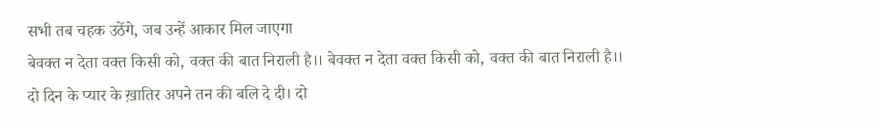सभी तब चहक उठेंगे, जब उन्हें आकार मिल जाएगा
बेवक्त न देता वक्त किसी को, वक्त की बात निराली है।। बेवक्त न देता वक्त किसी को, वक्त की बात निराली है।।
दो दिन के प्यार के ख़ातिर अपने तन की बलि दे दी। दो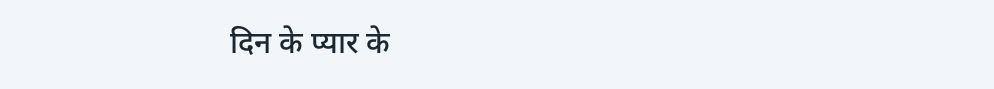दिन के प्यार के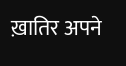ख़ातिर अपने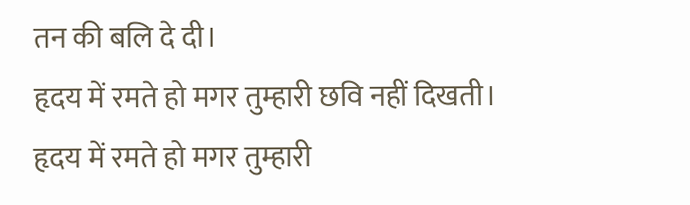तन की बलि दे दी।
हृदय में रमते हो मगर तुम्हारी छवि नहीं दिखती। हृदय में रमते हो मगर तुम्हारी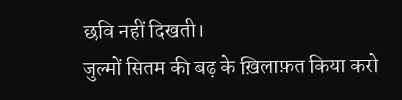छवि नहीं दिखती।
जुल्मों सितम की बढ़ के ख़िलाफ़त किया करो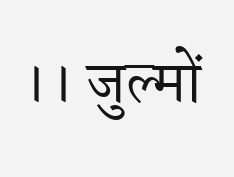।। जुल्मों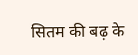सितम की बढ़ के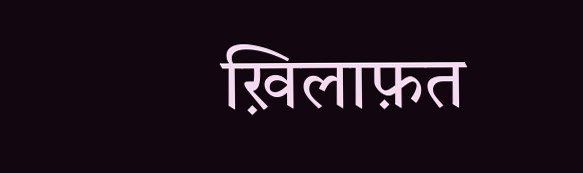ख़िलाफ़त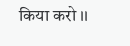किया करो ।।